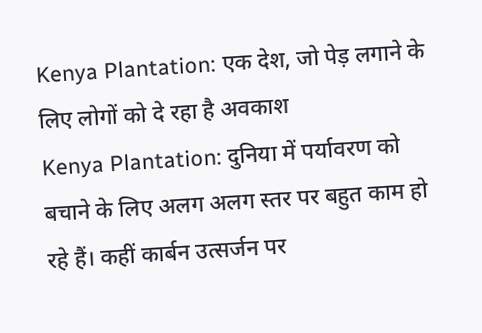Kenya Plantation: एक देश, जो पेड़ लगाने के लिए लोगों को दे रहा है अवकाश
Kenya Plantation: दुनिया में पर्यावरण को बचाने के लिए अलग अलग स्तर पर बहुत काम हो रहे हैं। कहीं कार्बन उत्सर्जन पर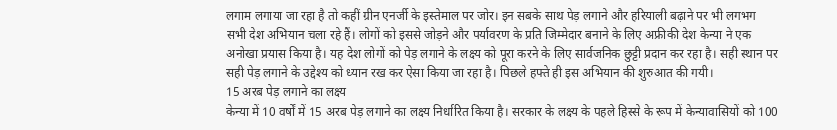लगाम लगाया जा रहा है तो कहीं ग्रीन एनर्जी के इस्तेमाल पर जोर। इन सबके साथ पेड़ लगाने और हरियाली बढ़ाने पर भी लगभग सभी देश अभियान चला रहे हैं। लोगों को इससे जोड़ने और पर्यावरण के प्रति जिम्मेदार बनाने के लिए अफ्रीकी देश केन्या ने एक अनोखा प्रयास किया है। यह देश लोगों को पेड़ लगाने के लक्ष्य को पूरा करने के लिए सार्वजनिक छुट्टी प्रदान कर रहा है। सही स्थान पर सही पेड़ लगाने के उद्देश्य को ध्यान रख कर ऐसा किया जा रहा है। पिछले हफ्ते ही इस अभियान की शुरुआत की गयी।
15 अरब पेड़ लगाने का लक्ष्य
केन्या में 10 वर्षों में 15 अरब पेड़ लगाने का लक्ष्य निर्धारित किया है। सरकार के लक्ष्य के पहले हिस्से के रूप में केन्यावासियों को 100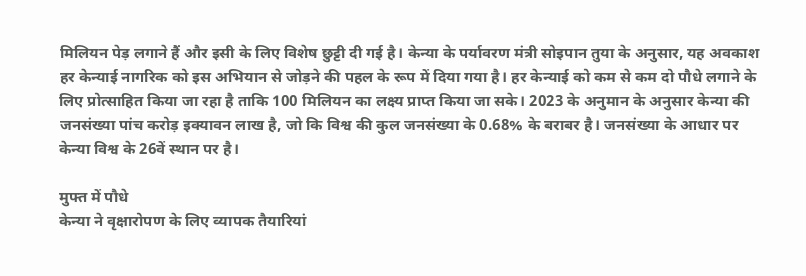मिलियन पेड़ लगाने हैं और इसी के लिए विशेष छुट्टी दी गई है। केन्या के पर्यावरण मंत्री सोइपान तुया के अनुसार, यह अवकाश हर केन्याई नागरिक को इस अभियान से जोड़ने की पहल के रूप में दिया गया है। हर केन्याई को कम से कम दो पौधे लगाने के लिए प्रोत्साहित किया जा रहा है ताकि 100 मिलियन का लक्ष्य प्राप्त किया जा सके। 2023 के अनुमान के अनुसार केन्या की जनसंख्या पांच करोड़ इक्यावन लाख है, जो कि विश्व की कुल जनसंख्या के 0.68% के बराबर है। जनसंख्या के आधार पर केन्या विश्व के 26वें स्थान पर है।

मुफ्त में पौधे
केन्या ने वृक्षारोपण के लिए व्यापक तैयारियां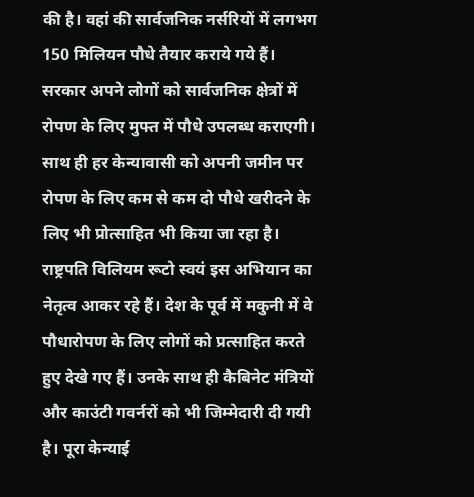की है। वहां की सार्वजनिक नर्सरियों में लगभग 150 मिलियन पौधे तैयार कराये गये हैं। सरकार अपने लोगों को सार्वजनिक क्षेत्रों में रोपण के लिए मुफ्त में पौधे उपलब्ध कराएगी। साथ ही हर केन्यावासी को अपनी जमीन पर रोपण के लिए कम से कम दो पौधे खरीदने के लिए भी प्रोत्साहित भी किया जा रहा है। राष्ट्रपति विलियम रूटो स्वयं इस अभियान का नेतृत्व आकर रहे हैं। देश के पूर्व में मकुनी में वे पौधारोपण के लिए लोगों को प्रत्साहित करते हुए देखे गए हैं। उनके साथ ही कैबिनेट मंत्रियों और काउंटी गवर्नरों को भी जिम्मेदारी दी गयी है। पूरा केन्याई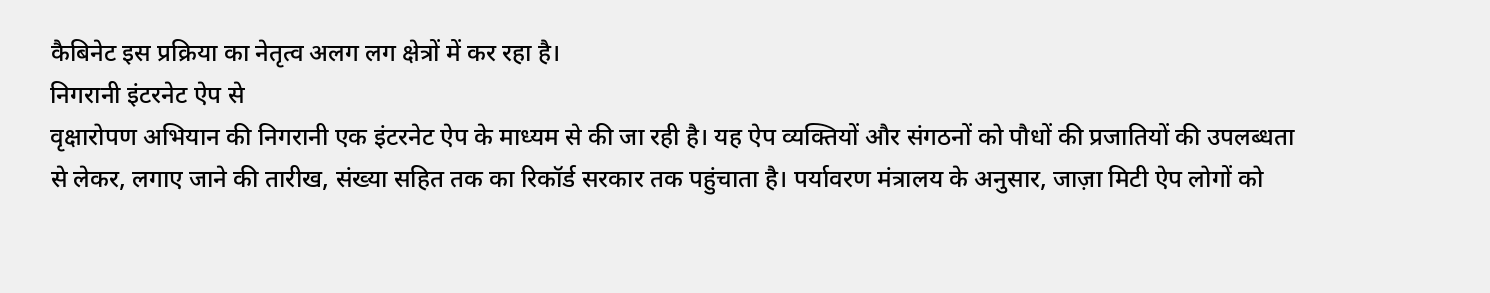कैबिनेट इस प्रक्रिया का नेतृत्व अलग लग क्षेत्रों में कर रहा है।
निगरानी इंटरनेट ऐप से
वृक्षारोपण अभियान की निगरानी एक इंटरनेट ऐप के माध्यम से की जा रही है। यह ऐप व्यक्तियों और संगठनों को पौधों की प्रजातियों की उपलब्धता से लेकर, लगाए जाने की तारीख, संख्या सहित तक का रिकॉर्ड सरकार तक पहुंचाता है। पर्यावरण मंत्रालय के अनुसार, जाज़ा मिटी ऐप लोगों को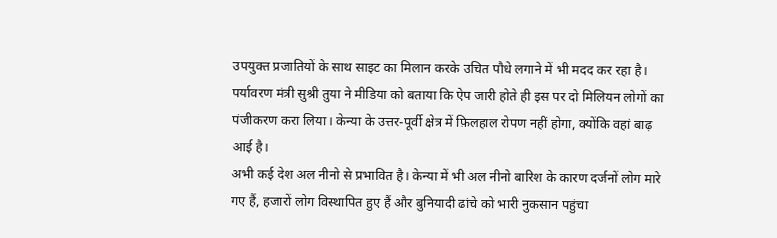उपयुक्त प्रजातियों के साथ साइट का मिलान करके उचित पौधे लगाने में भी मदद कर रहा है। पर्यावरण मंत्री सुश्री तुया ने मीडिया को बताया कि ऐप जारी होते ही इस पर दो मिलियन लोगों का पंजीकरण करा लिया। केन्या के उत्तर-पूर्वी क्षेत्र में फ़िलहाल रोपण नहीं होगा, क्योंकि वहां बाढ़ आई है।
अभी कई देश अल नीनो से प्रभावित है। केन्या में भी अल नीनो बारिश के कारण दर्जनों लोग मारे गए हैं, हजारों लोग विस्थापित हुए हैं और बुनियादी ढांचे को भारी नुकसान पहुंचा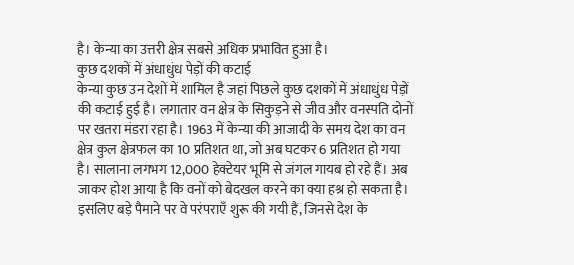है। केन्या का उत्तरी क्षेत्र सबसे अधिक प्रभावित हुआ है।
कुछ दशकों में अंधाधुंध पेड़ों की कटाई
केन्या कुछ उन देशों में शामिल है जहां पिछले कुछ दशकों में अंधाधुंध पेड़ों की कटाई हुई है। लगातार वन क्षेत्र के सिकुड़ने से जीव और वनस्पति दोनों पर खतरा मंडरा रहा है। 1963 में केन्या की आजादी के समय देश का वन क्षेत्र कुल क्षेत्रफल का 10 प्रतिशत था, जो अब घटकर 6 प्रतिशत हो गया है। सालाना लगभग 12,000 हेक्टेयर भूमि से जंगल गायब हो रहे हैं। अब जाकर होश आया है कि वनों को बेदखल करने का क्या हश्र हो सकता है। इसलिए बड़े पैमाने पर वे परंपराएँ शुरू की गयी हैं, जिनसे देश के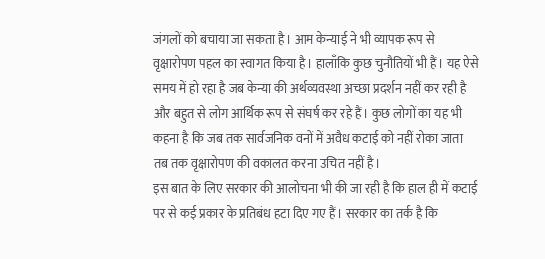जंगलों को बचाया जा सकता है। आम केन्याई ने भी व्यापक रूप से वृक्षारोपण पहल का स्वागत किया है। हालाँकि कुछ चुनौतियों भी हैं। यह ऐसे समय में हो रहा है जब केन्या की अर्थव्यवस्था अच्छा प्रदर्शन नहीं कर रही है और बहुत से लोग आर्थिक रूप से संघर्ष कर रहे हैं। कुछ लोगों का यह भी कहना है कि जब तक सार्वजनिक वनों में अवैध कटाई को नहीं रोका जाता तब तक वृक्षारोपण की वकालत करना उचित नहीं है।
इस बात के लिए सरकार की आलोचना भी की जा रही है कि हाल ही में कटाई पर से कई प्रकार के प्रतिबंध हटा दिए गए हैं। सरकार का तर्क है कि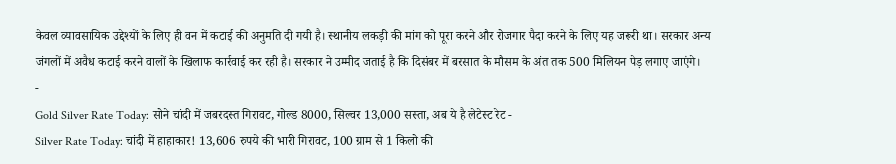केवल व्यावसायिक उद्देश्यों के लिए ही वन में कटाई की अनुमति दी गयी है। स्थानीय लकड़ी की मांग को पूरा करने और रोजगार पैदा करने के लिए यह जरूरी था। सरकार अन्य जंगलों में अवैध कटाई करने वालों के खिलाफ कार्रवाई कर रही है। सरकार ने उम्मीद जताई है कि दिसंबर में बरसात के मौसम के अंत तक 500 मिलियन पेड़ लगाए जाएंगे।
-
Gold Silver Rate Today: सोने चांदी में जबरदस्त गिरावट, गोल्ड 8000, सिल्वर 13,000 सस्ता, अब ये है लेटेस्ट रेट -
Silver Rate Today: चांदी में हाहाकार! 13,606 रुपये की भारी गिरावट, 100 ग्राम से 1 किलो की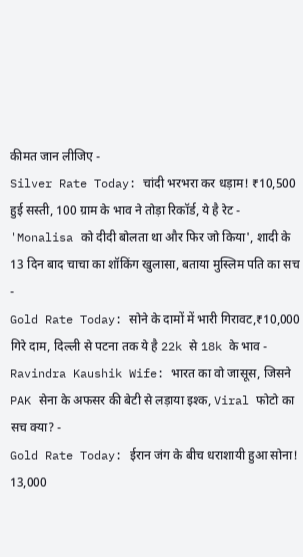कीमत जान लीजिए -
Silver Rate Today: चांदी भरभरा कर धड़ाम! ₹10,500 हुई सस्ती, 100 ग्राम के भाव ने तोड़ा रिकॉर्ड, ये है रेट -
'Monalisa को दीदी बोलता था और फिर जो किया', शादी के 13 दिन बाद चाचा का शॉकिंग खुलासा, बताया मुस्लिम पति का सच -
Gold Rate Today: सोने के दामों में भारी गिरावट,₹10,000 गिरे दाम, दिल्ली से पटना तक ये है 22k से 18k के भाव -
Ravindra Kaushik Wife: भारत का वो जासूस, जिसने PAK सेना के अफसर की बेटी से लड़ाया इश्क, Viral फोटो का सच क्या? -
Gold Rate Today: ईरान जंग के बीच धराशायी हुआ सोना! 13,000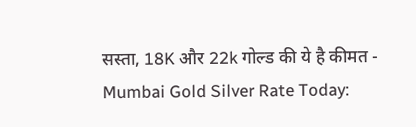सस्ता, 18K और 22k गोल्ड की ये है कीमत -
Mumbai Gold Silver Rate Today: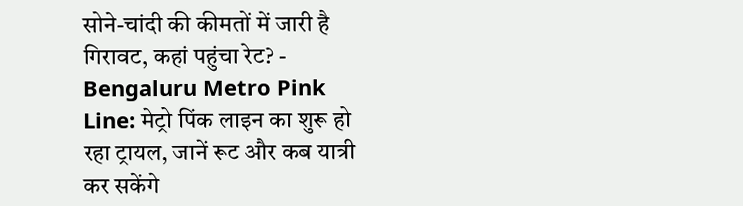सोने-चांदी की कीमतों में जारी है गिरावट, कहां पहुंचा रेट? -
Bengaluru Metro Pink Line: मेट्रो पिंक लाइन का शुरू हो रहा ट्रायल, जानें रूट और कब यात्री कर सकेंगे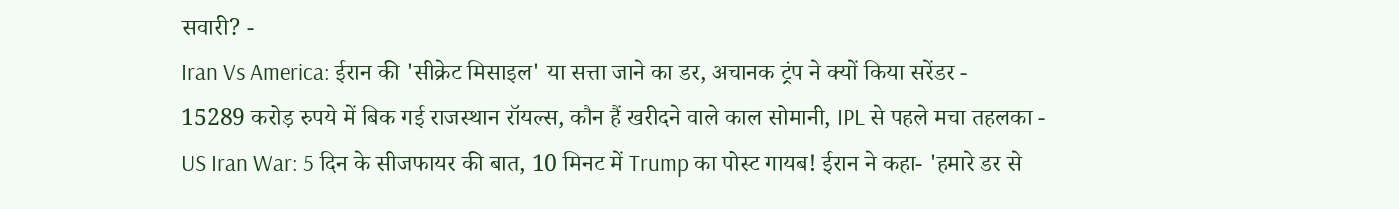सवारी? -
Iran Vs America: ईरान की 'सीक्रेट मिसाइल' या सत्ता जाने का डर, अचानक ट्रंप ने क्यों किया सरेंडर -
15289 करोड़ रुपये में बिक गई राजस्थान रॉयल्स, कौन हैं खरीदने वाले काल सोमानी, IPL से पहले मचा तहलका -
US Iran War: 5 दिन के सीजफायर की बात, 10 मिनट में Trump का पोस्ट गायब! ईरान ने कहा- 'हमारे डर से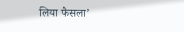लिया फैसला’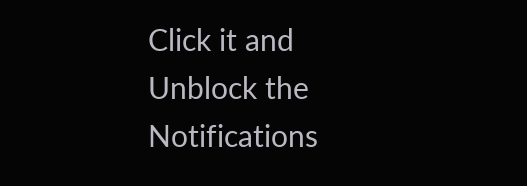Click it and Unblock the Notifications